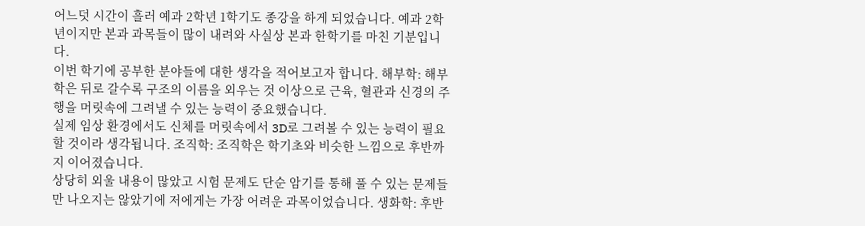어느덧 시간이 흘러 예과 2학년 1학기도 종강을 하게 되었습니다. 예과 2학년이지만 본과 과목들이 많이 내려와 사실상 본과 한학기를 마친 기분입니다.
이번 학기에 공부한 분야들에 대한 생각을 적어보고자 합니다. 해부학: 해부학은 뒤로 갈수록 구조의 이름을 외우는 것 이상으로 근육, 혈관과 신경의 주행을 머릿속에 그려낼 수 있는 능력이 중요했습니다.
실제 임상 환경에서도 신체를 머릿속에서 3D로 그려볼 수 있는 능력이 필요할 것이라 생각됩니다. 조직학: 조직학은 학기초와 비슷한 느낌으로 후반까지 이어졌습니다.
상당히 외울 내용이 많았고 시험 문제도 단순 암기를 통해 풀 수 있는 문제들만 나오지는 않았기에 저에게는 가장 어려운 과목이었습니다. 생화학: 후반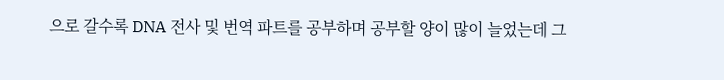으로 갈수록 DNA 전사 및 번역 파트를 공부하며 공부할 양이 많이 늘었는데 그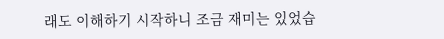래도 이해하기 시작하니 조금 재미는 있었습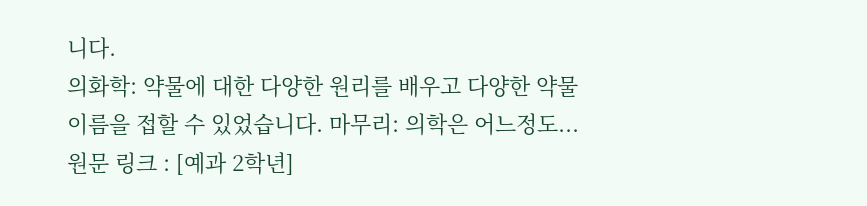니다.
의화학: 약물에 대한 다양한 원리를 배우고 다양한 약물 이름을 접할 수 있었습니다. 마무리: 의학은 어느정도...
원문 링크 : [예과 2학년]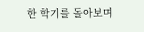한 학기를 돌아보며